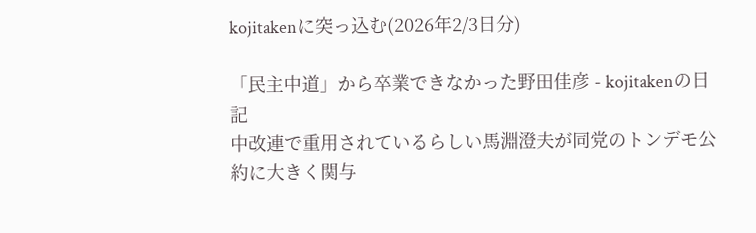kojitakenに突っ込む(2026年2/3日分)

「民主中道」から卒業できなかった野田佳彦 - kojitakenの日記
中改連で重用されているらしい馬淵澄夫が同党のトンデモ公約に大きく関与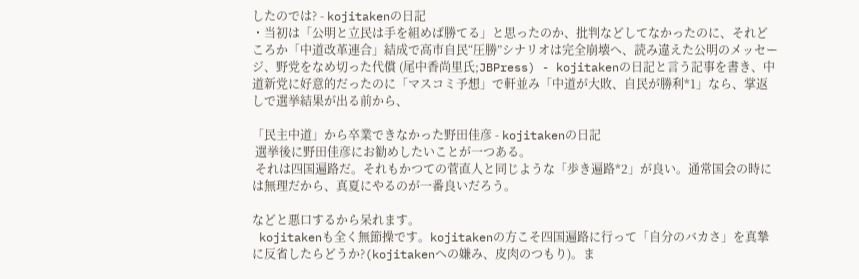したのでは? - kojitakenの日記
・当初は「公明と立民は手を組めば勝てる」と思ったのか、批判などしてなかったのに、それどころか「中道改革連合」結成で高市自民“圧勝”シナリオは完全崩壊へ、読み違えた公明のメッセージ、野党をなめ切った代償 (尾中香尚里氏;JBPress) - kojitakenの日記と言う記事を書き、中道新党に好意的だったのに「マスコミ予想」で軒並み「中道が大敗、自民が勝利*1」なら、掌返しで選挙結果が出る前から、

「民主中道」から卒業できなかった野田佳彦 - kojitakenの日記
 選挙後に野田佳彦にお勧めしたいことが一つある。
 それは四国遍路だ。それもかつての菅直人と同じような「歩き遍路*2」が良い。通常国会の時には無理だから、真夏にやるのが一番良いだろう。

などと悪口するから呆れます。
 kojitakenも全く無節操です。kojitakenの方こそ四国遍路に行って「自分のバカさ」を真摯に反省したらどうか?(kojitakenへの嫌み、皮肉のつもり)。ま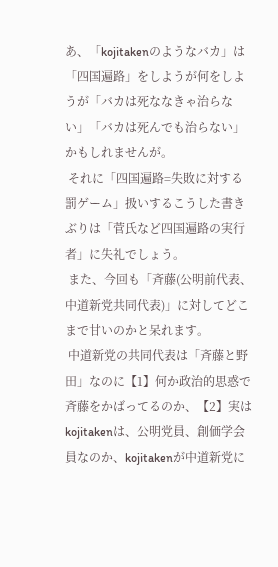あ、「kojitakenのようなバカ」は「四国遍路」をしようが何をしようが「バカは死ななきゃ治らない」「バカは死んでも治らない」かもしれませんが。
 それに「四国遍路=失敗に対する罰ゲーム」扱いするこうした書きぶりは「菅氏など四国遍路の実行者」に失礼でしょう。
 また、今回も「斉藤(公明前代表、中道新党共同代表)」に対してどこまで甘いのかと呆れます。
 中道新党の共同代表は「斉藤と野田」なのに【1】何か政治的思惑で斉藤をかばってるのか、【2】実はkojitakenは、公明党員、創価学会員なのか、kojitakenが中道新党に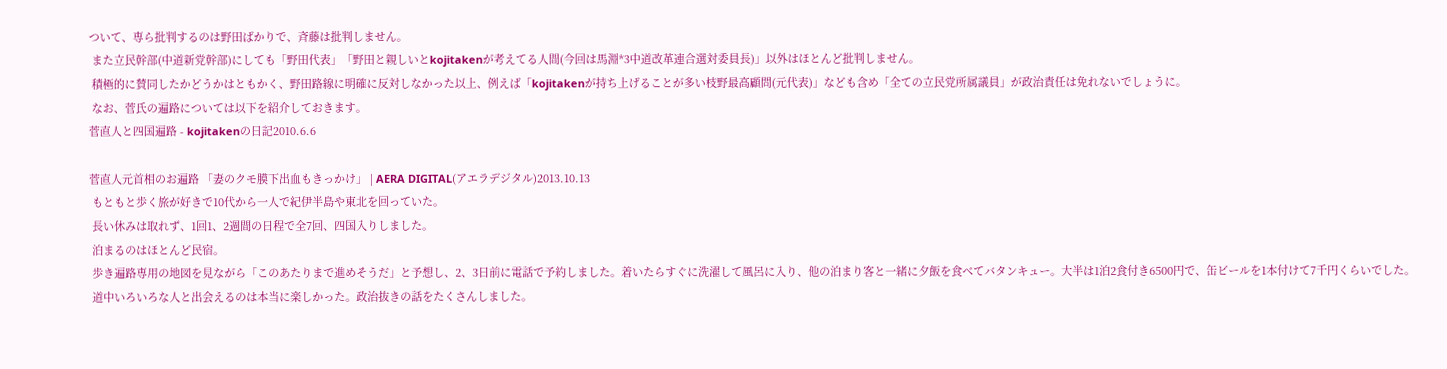ついて、専ら批判するのは野田ばかりで、斉藤は批判しません。
 また立民幹部(中道新党幹部)にしても「野田代表」「野田と親しいとkojitakenが考えてる人間(今回は馬淵*3中道改革連合選対委員長)」以外はほとんど批判しません。
 積極的に賛同したかどうかはともかく、野田路線に明確に反対しなかった以上、例えば「kojitakenが持ち上げることが多い枝野最高顧問(元代表)」なども含め「全ての立民党所属議員」が政治責任は免れないでしょうに。
 なお、菅氏の遍路については以下を紹介しておきます。
菅直人と四国遍路 - kojitakenの日記2010.6.6

菅直人元首相のお遍路 「妻のクモ膜下出血もきっかけ」 | AERA DIGITAL(アエラデジタル)2013.10.13
 もともと歩く旅が好きで10代から一人で紀伊半島や東北を回っていた。
 長い休みは取れず、1回1、2週間の日程で全7回、四国入りしました。
 泊まるのはほとんど民宿。
 歩き遍路専用の地図を見ながら「このあたりまで進めそうだ」と予想し、2、3日前に電話で予約しました。着いたらすぐに洗濯して風呂に入り、他の泊まり客と一緒に夕飯を食べてバタンキュー。大半は1泊2食付き6500円で、缶ビールを1本付けて7千円くらいでした。
 道中いろいろな人と出会えるのは本当に楽しかった。政治抜きの話をたくさんしました。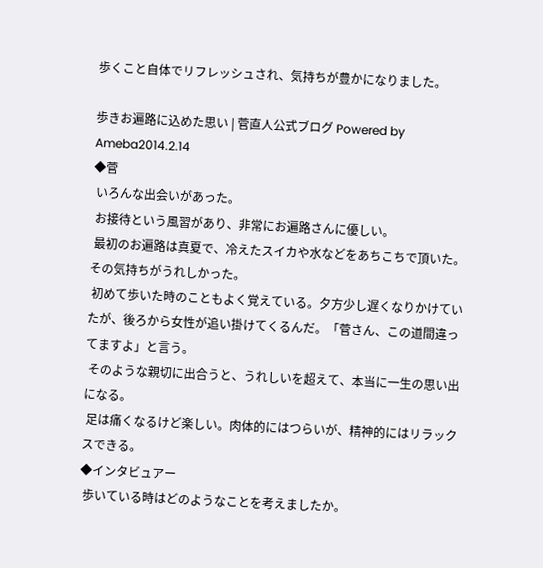歩くこと自体でリフレッシュされ、気持ちが豊かになりました。

歩きお遍路に込めた思い | 菅直人公式ブログ Powered by Ameba2014.2.14
◆菅
 いろんな出会いがあった。
 お接待という風習があり、非常にお遍路さんに優しい。
 最初のお遍路は真夏で、冷えたスイカや水などをあちこちで頂いた。その気持ちがうれしかった。
 初めて歩いた時のこともよく覚えている。夕方少し遅くなりかけていたが、後ろから女性が追い掛けてくるんだ。「菅さん、この道間違ってますよ」と言う。
 そのような親切に出合うと、うれしいを超えて、本当に一生の思い出になる。
 足は痛くなるけど楽しい。肉体的にはつらいが、精神的にはリラックスできる。
◆インタビュアー
 歩いている時はどのようなことを考えましたか。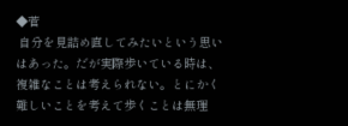◆菅
 自分を見詰め直してみたいという思いはあった。だが実際歩いている時は、複雑なことは考えられない。とにかく難しいことを考えて歩くことは無理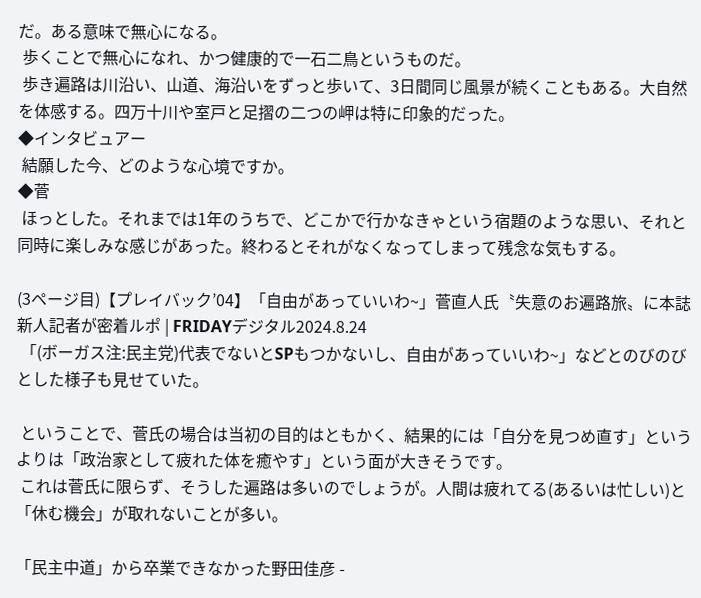だ。ある意味で無心になる。
 歩くことで無心になれ、かつ健康的で一石二鳥というものだ。
 歩き遍路は川沿い、山道、海沿いをずっと歩いて、3日間同じ風景が続くこともある。大自然を体感する。四万十川や室戸と足摺の二つの岬は特に印象的だった。
◆インタビュアー
 結願した今、どのような心境ですか。
◆菅
 ほっとした。それまでは1年のうちで、どこかで行かなきゃという宿題のような思い、それと同時に楽しみな感じがあった。終わるとそれがなくなってしまって残念な気もする。

(3ページ目)【プレイバック’04】「自由があっていいわ~」菅直人氏〝失意のお遍路旅〟に本誌新人記者が密着ルポ | FRIDAYデジタル2024.8.24
 「(ボーガス注:民主党)代表でないとSPもつかないし、自由があっていいわ~」などとのびのびとした様子も見せていた。

 ということで、菅氏の場合は当初の目的はともかく、結果的には「自分を見つめ直す」というよりは「政治家として疲れた体を癒やす」という面が大きそうです。
 これは菅氏に限らず、そうした遍路は多いのでしょうが。人間は疲れてる(あるいは忙しい)と「休む機会」が取れないことが多い。

「民主中道」から卒業できなかった野田佳彦 -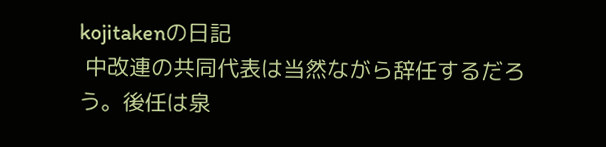kojitakenの日記
 中改連の共同代表は当然ながら辞任するだろう。後任は泉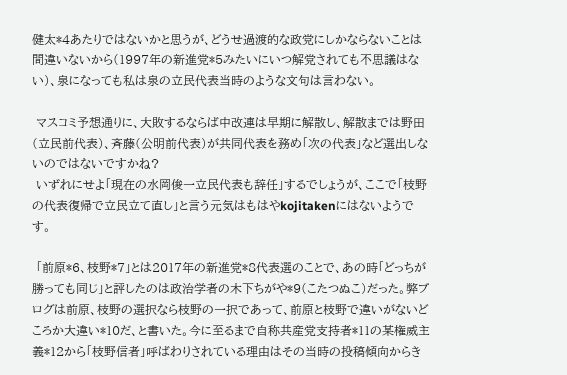健太*4あたりではないかと思うが、どうせ過渡的な政党にしかならないことは間違いないから(1997年の新進党*5みたいにいつ解党されても不思議はない)、泉になっても私は泉の立民代表当時のような文句は言わない。

 マスコミ予想通りに、大敗するならば中改連は早期に解散し、解散までは野田(立民前代表)、斉藤(公明前代表)が共同代表を務め「次の代表」など選出しないのではないですかね?
 いずれにせよ「現在の水岡俊一立民代表も辞任」するでしょうが、ここで「枝野の代表復帰で立民立て直し」と言う元気はもはやkojitakenにはないようです。

 「前原*6、枝野*7」とは2017年の新進党*8代表選のことで、あの時「どっちが勝っても同じ」と評したのは政治学者の木下ちがや*9(こたつぬこ)だった。弊ブログは前原、枝野の選択なら枝野の一択であって、前原と枝野で違いがないどころか大違い*10だ、と書いた。今に至るまで自称共産党支持者*11の某権威主義*12から「枝野信者」呼ばわりされている理由はその当時の投稿傾向からき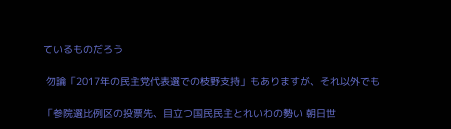ているものだろう

 勿論「2017年の民主党代表選での枝野支持」もありますが、それ以外でも

「参院選比例区の投票先、目立つ国民民主とれいわの勢い 朝日世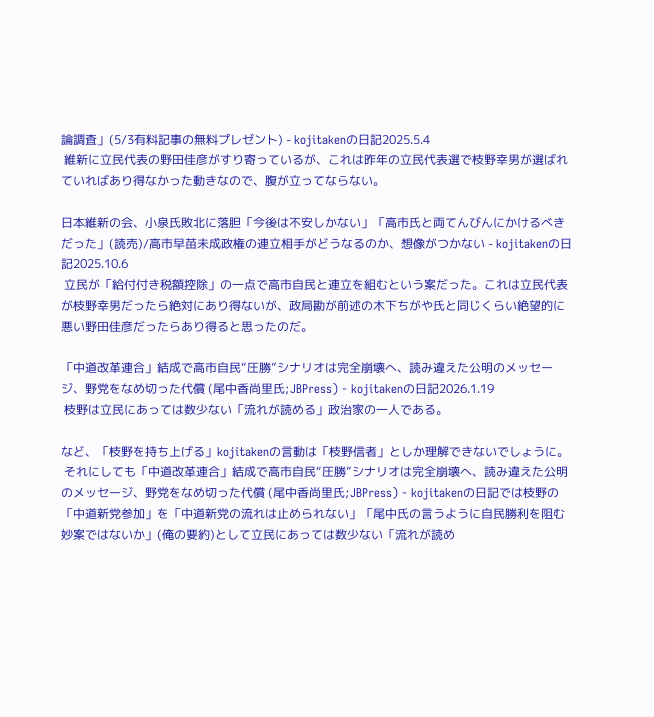論調査」(5/3有料記事の無料プレゼント) - kojitakenの日記2025.5.4
 維新に立民代表の野田佳彦がすり寄っているが、これは昨年の立民代表選で枝野幸男が選ばれていればあり得なかった動きなので、腹が立ってならない。

日本維新の会、小泉氏敗北に落胆「今後は不安しかない」「高市氏と両てんびんにかけるべきだった」(読売)/高市早苗未成政権の連立相手がどうなるのか、想像がつかない - kojitakenの日記2025.10.6
 立民が「給付付き税額控除」の一点で高市自民と連立を組むという案だった。これは立民代表が枝野幸男だったら絶対にあり得ないが、政局勘が前述の木下ちがや氏と同じくらい絶望的に悪い野田佳彦だったらあり得ると思ったのだ。

「中道改革連合」結成で高市自民“圧勝”シナリオは完全崩壊へ、読み違えた公明のメッセージ、野党をなめ切った代償 (尾中香尚里氏;JBPress) - kojitakenの日記2026.1.19
 枝野は立民にあっては数少ない「流れが読める」政治家の一人である。

など、「枝野を持ち上げる」kojitakenの言動は「枝野信者」としか理解できないでしょうに。
 それにしても「中道改革連合」結成で高市自民“圧勝”シナリオは完全崩壊へ、読み違えた公明のメッセージ、野党をなめ切った代償 (尾中香尚里氏;JBPress) - kojitakenの日記では枝野の「中道新党参加」を「中道新党の流れは止められない」「尾中氏の言うように自民勝利を阻む妙案ではないか」(俺の要約)として立民にあっては数少ない「流れが読め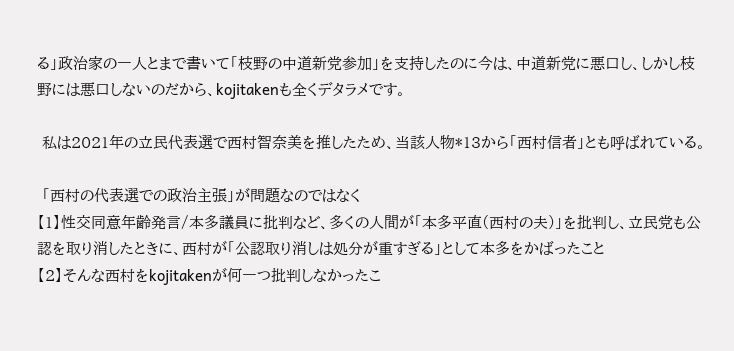る」政治家の一人とまで書いて「枝野の中道新党参加」を支持したのに今は、中道新党に悪口し、しかし枝野には悪口しないのだから、kojitakenも全くデタラメです。

 私は2021年の立民代表選で西村智奈美を推したため、当該人物*13から「西村信者」とも呼ばれている。

 「西村の代表選での政治主張」が問題なのではなく
【1】性交同意年齢発言/本多議員に批判など、多くの人間が「本多平直(西村の夫)」を批判し、立民党も公認を取り消したときに、西村が「公認取り消しは処分が重すぎる」として本多をかばったこと
【2】そんな西村をkojitakenが何一つ批判しなかったこ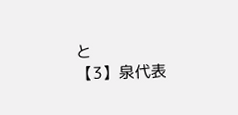と
【3】泉代表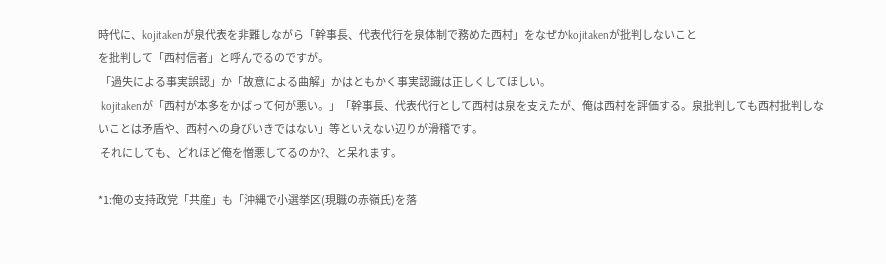時代に、kojitakenが泉代表を非難しながら「幹事長、代表代行を泉体制で務めた西村」をなぜかkojitakenが批判しないこと
を批判して「西村信者」と呼んでるのですが。
 「過失による事実誤認」か「故意による曲解」かはともかく事実認識は正しくしてほしい。
 kojitakenが「西村が本多をかばって何が悪い。」「幹事長、代表代行として西村は泉を支えたが、俺は西村を評価する。泉批判しても西村批判しないことは矛盾や、西村への身びいきではない」等といえない辺りが滑稽です。
 それにしても、どれほど俺を憎悪してるのか?、と呆れます。

*1:俺の支持政党「共産」も「沖縄で小選挙区(現職の赤嶺氏)を落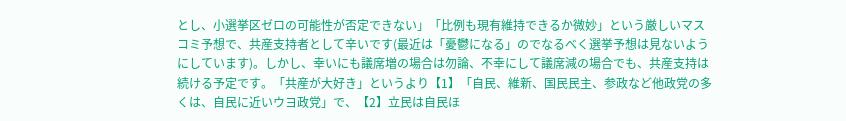とし、小選挙区ゼロの可能性が否定できない」「比例も現有維持できるか微妙」という厳しいマスコミ予想で、共産支持者として辛いです(最近は「憂鬱になる」のでなるべく選挙予想は見ないようにしています)。しかし、幸いにも議席増の場合は勿論、不幸にして議席減の場合でも、共産支持は続ける予定です。「共産が大好き」というより【1】「自民、維新、国民民主、参政など他政党の多くは、自民に近いウヨ政党」で、【2】立民は自民ほ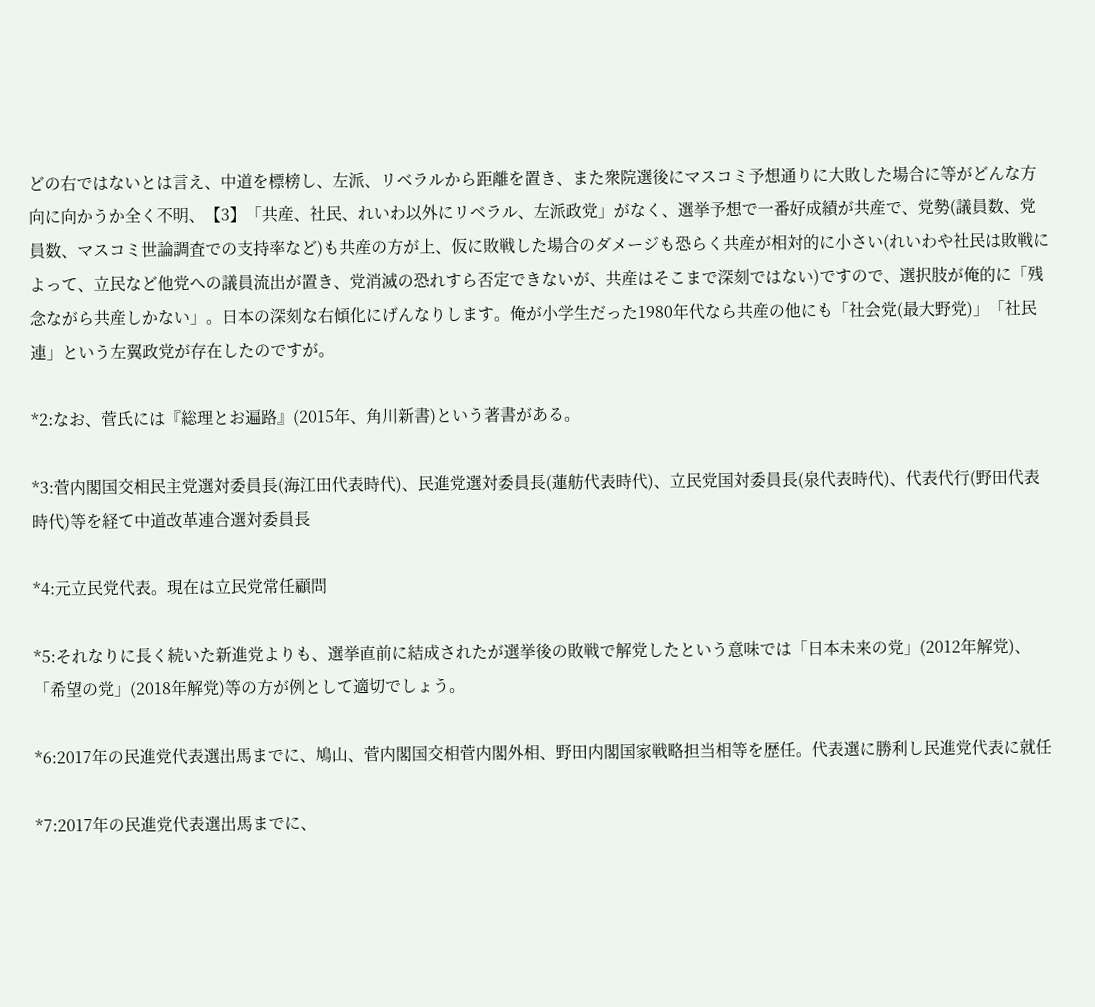どの右ではないとは言え、中道を標榜し、左派、リベラルから距離を置き、また衆院選後にマスコミ予想通りに大敗した場合に等がどんな方向に向かうか全く不明、【3】「共産、社民、れいわ以外にリベラル、左派政党」がなく、選挙予想で一番好成績が共産で、党勢(議員数、党員数、マスコミ世論調査での支持率など)も共産の方が上、仮に敗戦した場合のダメージも恐らく共産が相対的に小さい(れいわや社民は敗戦によって、立民など他党への議員流出が置き、党消滅の恐れすら否定できないが、共産はそこまで深刻ではない)ですので、選択肢が俺的に「残念ながら共産しかない」。日本の深刻な右傾化にげんなりします。俺が小学生だった1980年代なら共産の他にも「社会党(最大野党)」「社民連」という左翼政党が存在したのですが。

*2:なお、菅氏には『総理とお遍路』(2015年、角川新書)という著書がある。

*3:菅内閣国交相民主党選対委員長(海江田代表時代)、民進党選対委員長(蓮舫代表時代)、立民党国対委員長(泉代表時代)、代表代行(野田代表時代)等を経て中道改革連合選対委員長

*4:元立民党代表。現在は立民党常任顧問

*5:それなりに長く続いた新進党よりも、選挙直前に結成されたが選挙後の敗戦で解党したという意味では「日本未来の党」(2012年解党)、「希望の党」(2018年解党)等の方が例として適切でしょう。

*6:2017年の民進党代表選出馬までに、鳩山、菅内閣国交相菅内閣外相、野田内閣国家戦略担当相等を歴任。代表選に勝利し民進党代表に就任

*7:2017年の民進党代表選出馬までに、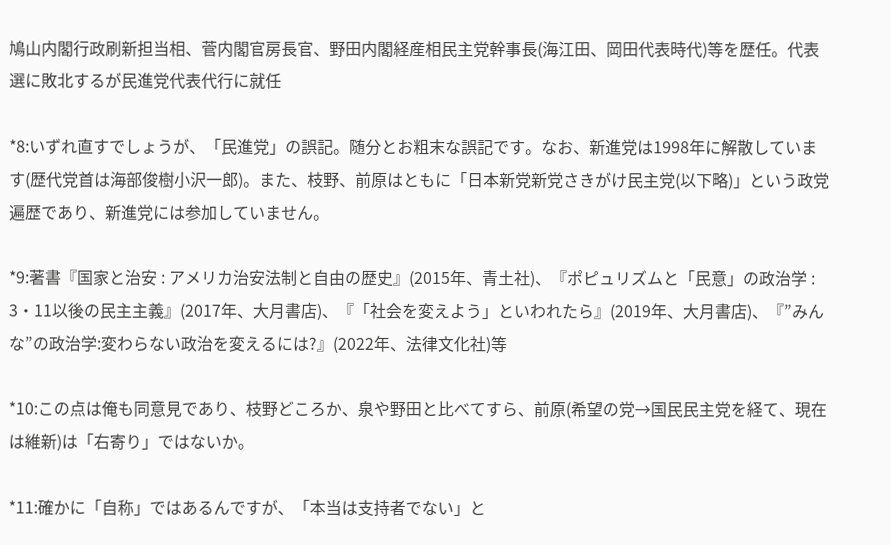鳩山内閣行政刷新担当相、菅内閣官房長官、野田内閣経産相民主党幹事長(海江田、岡田代表時代)等を歴任。代表選に敗北するが民進党代表代行に就任

*8:いずれ直すでしょうが、「民進党」の誤記。随分とお粗末な誤記です。なお、新進党は1998年に解散しています(歴代党首は海部俊樹小沢一郎)。また、枝野、前原はともに「日本新党新党さきがけ民主党(以下略)」という政党遍歴であり、新進党には参加していません。

*9:著書『国家と治安 : アメリカ治安法制と自由の歴史』(2015年、青土社)、『ポピュリズムと「民意」の政治学 : 3・11以後の民主主義』(2017年、大月書店)、『「社会を変えよう」といわれたら』(2019年、大月書店)、『”みんな”の政治学:変わらない政治を変えるには?』(2022年、法律文化社)等

*10:この点は俺も同意見であり、枝野どころか、泉や野田と比べてすら、前原(希望の党→国民民主党を経て、現在は維新)は「右寄り」ではないか。

*11:確かに「自称」ではあるんですが、「本当は支持者でない」と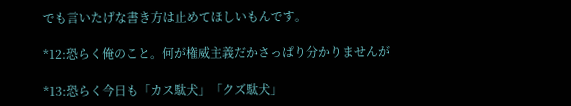でも言いたげな書き方は止めてほしいもんです。

*12:恐らく俺のこと。何が権威主義だかさっぱり分かりませんが

*13:恐らく今日も「カス駄犬」「クズ駄犬」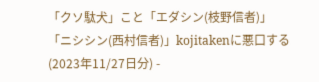「クソ駄犬」こと「エダシン(枝野信者)」「ニシシン(西村信者)」kojitakenに悪口する(2023年11/27日分) -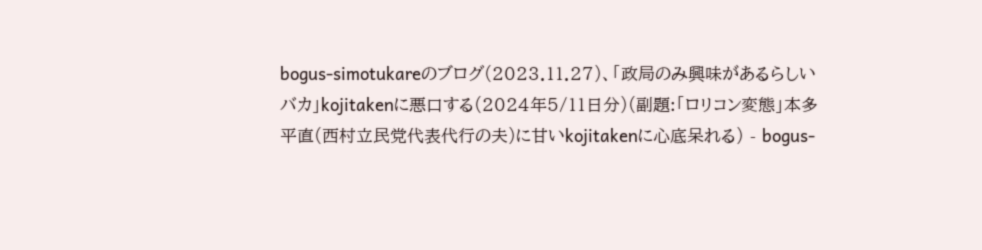bogus-simotukareのブログ(2023.11.27)、「政局のみ興味があるらしいバカ」kojitakenに悪口する(2024年5/11日分)(副題:「ロリコン変態」本多平直(西村立民党代表代行の夫)に甘いkojitakenに心底呆れる) - bogus-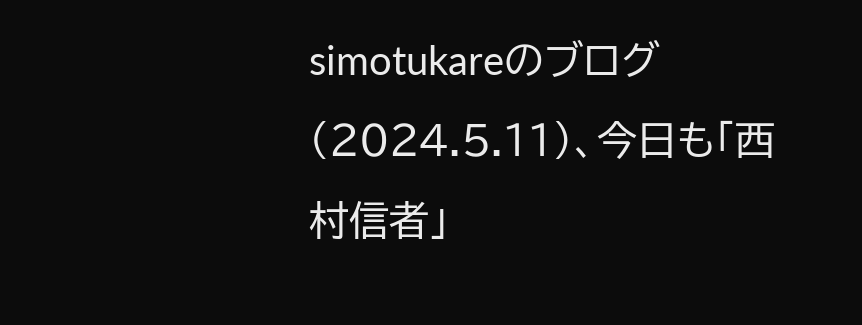simotukareのブログ(2024.5.11)、今日も「西村信者」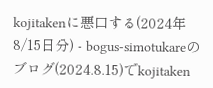kojitakenに悪口する(2024年8/15日分) - bogus-simotukareのブログ(2024.8.15)でkojitaken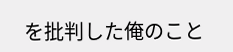を批判した俺のこと